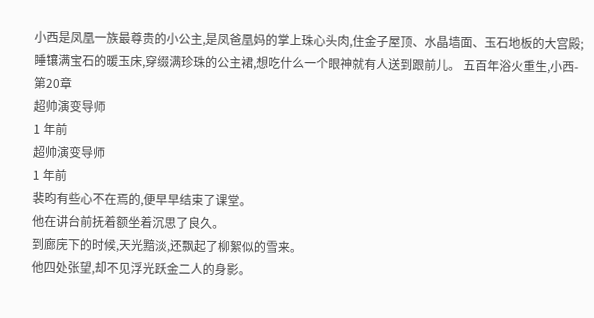小西是凤凰一族最尊贵的小公主,是凤爸凰妈的掌上珠心头肉,住金子屋顶、水晶墙面、玉石地板的大宫殿;睡镶满宝石的暖玉床,穿缀满珍珠的公主裙,想吃什么一个眼神就有人送到跟前儿。 五百年浴火重生,小西-第20章
超帅演变导师
1 年前
超帅演变导师
1 年前
裴昀有些心不在焉的,便早早结束了课堂。
他在讲台前抚着额坐着沉思了良久。
到廊庑下的时候,天光黯淡,还飘起了柳絮似的雪来。
他四处张望,却不见浮光跃金二人的身影。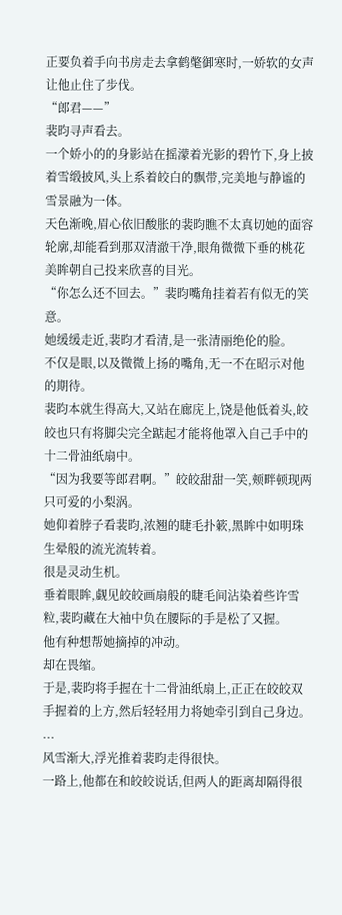正要负着手向书房走去拿鹤氅御寒时,一娇软的女声让他止住了步伐。
“郎君——”
裴昀寻声看去。
一个娇小的的身影站在摇濛着光影的碧竹下,身上披着雪缎披风,头上系着皎白的飘带,完美地与静谧的雪景融为一体。
天色渐晚,眉心依旧酸胀的裴昀瞧不太真切她的面容轮廓,却能看到那双清澈干净,眼角微微下垂的桃花美眸朝自己投来欣喜的目光。
“你怎么还不回去。”裴昀嘴角挂着若有似无的笑意。
她缓缓走近,裴昀才看清,是一张清丽绝伦的脸。
不仅是眼,以及微微上扬的嘴角,无一不在昭示对他的期待。
裴昀本就生得高大,又站在廊庑上,饶是他低着头,皎皎也只有将脚尖完全踮起才能将他罩入自己手中的十二骨油纸扇中。
“因为我要等郎君啊。”皎皎甜甜一笑,颊畔顿现两只可爱的小梨涡。
她仰着脖子看裴昀,浓翘的睫毛扑簌,黑眸中如明珠生晕般的流光流转着。
很是灵动生机。
垂着眼眸,觑见皎皎画扇般的睫毛间沾染着些许雪粒,裴昀藏在大袖中负在腰际的手是松了又握。
他有种想帮她摘掉的冲动。
却在畏缩。
于是,裴昀将手握在十二骨油纸扇上,正正在皎皎双手握着的上方,然后轻轻用力将她牵引到自己身边。
...
风雪渐大,浮光推着裴昀走得很快。
一路上,他都在和皎皎说话,但两人的距离却隔得很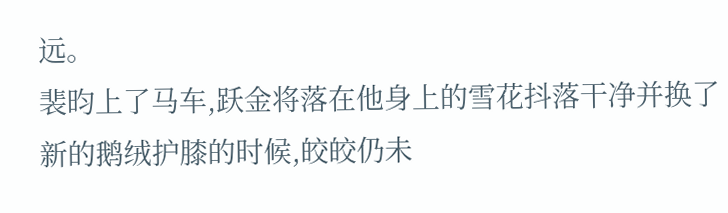远。
裴昀上了马车,跃金将落在他身上的雪花抖落干净并换了新的鹅绒护膝的时候,皎皎仍未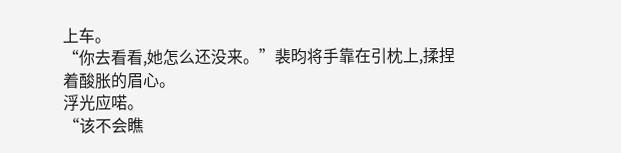上车。
“你去看看,她怎么还没来。”裴昀将手靠在引枕上,揉捏着酸胀的眉心。
浮光应喏。
“该不会瞧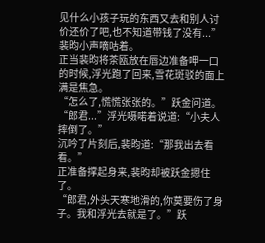见什么小孩子玩的东西又去和别人讨价还价了吧,也不知道带钱了没有...”裴昀小声嘀咕着。
正当裴昀将茶瓯放在唇边准备呷一口的时候,浮光跑了回来,雪花斑驳的面上满是焦急。
“怎么了,慌慌张张的。”跃金问道。
“郎君...”浮光嗫喏着说道:“小夫人摔倒了。”
沉吟了片刻后,裴昀道:“那我出去看看。”
正准备撑起身来,裴昀却被跃金摁住了。
“郎君,外头天寒地滑的,你莫要伤了身子。我和浮光去就是了。”跃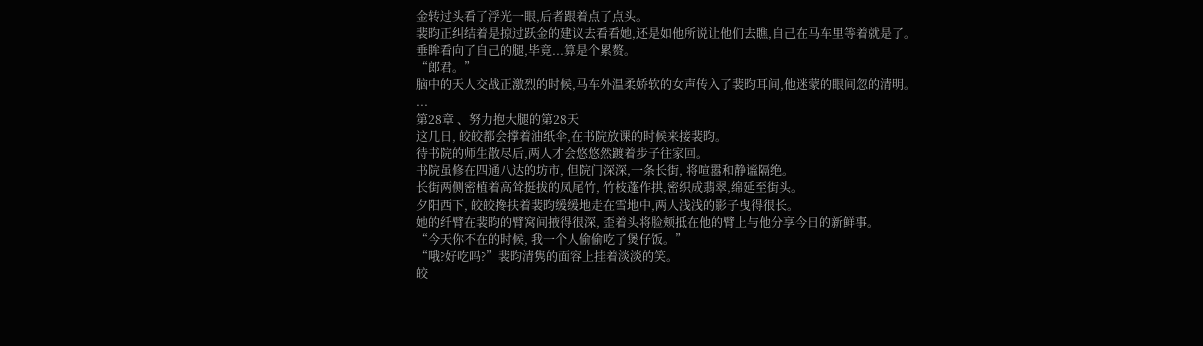金转过头看了浮光一眼,后者跟着点了点头。
裴昀正纠结着是掠过跃金的建议去看看她,还是如他所说让他们去瞧,自己在马车里等着就是了。
垂眸看向了自己的腿,毕竟...算是个累赘。
“郎君。”
脑中的天人交战正激烈的时候,马车外温柔娇软的女声传入了裴昀耳间,他迷蒙的眼间忽的清明。
...
第28章 、努力抱大腿的第28天
这几日, 皎皎都会撑着油纸伞,在书院放课的时候来接裴昀。
待书院的师生散尽后,两人才会悠悠然踱着步子往家回。
书院虽修在四通八达的坊市, 但院门深深,一条长街, 将喧嚣和静谧隔绝。
长街两侧密植着高耸挺拔的凤尾竹, 竹枝蓬作拱,密织成翡翠,绵延至街头。
夕阳西下, 皎皎搀扶着裴昀缓缓地走在雪地中,两人浅浅的影子曳得很长。
她的纤臂在裴昀的臂窝间掖得很深, 歪着头将脸颊抵在他的臂上与他分享今日的新鲜事。
“今天你不在的时候, 我一个人偷偷吃了煲仔饭。”
“哦?好吃吗?”裴昀清隽的面容上挂着淡淡的笑。
皎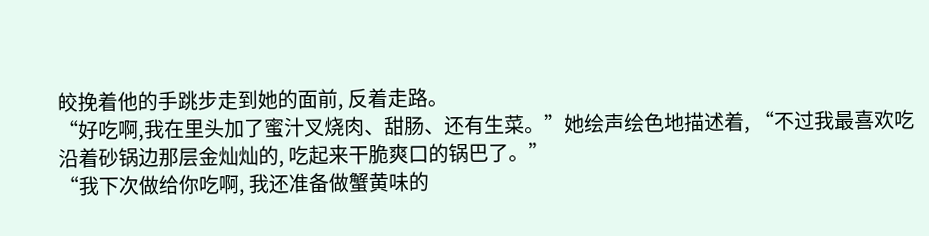皎挽着他的手跳步走到她的面前, 反着走路。
“好吃啊,我在里头加了蜜汁叉烧肉、甜肠、还有生菜。”她绘声绘色地描述着, “不过我最喜欢吃沿着砂锅边那层金灿灿的, 吃起来干脆爽口的锅巴了。”
“我下次做给你吃啊, 我还准备做蟹黄味的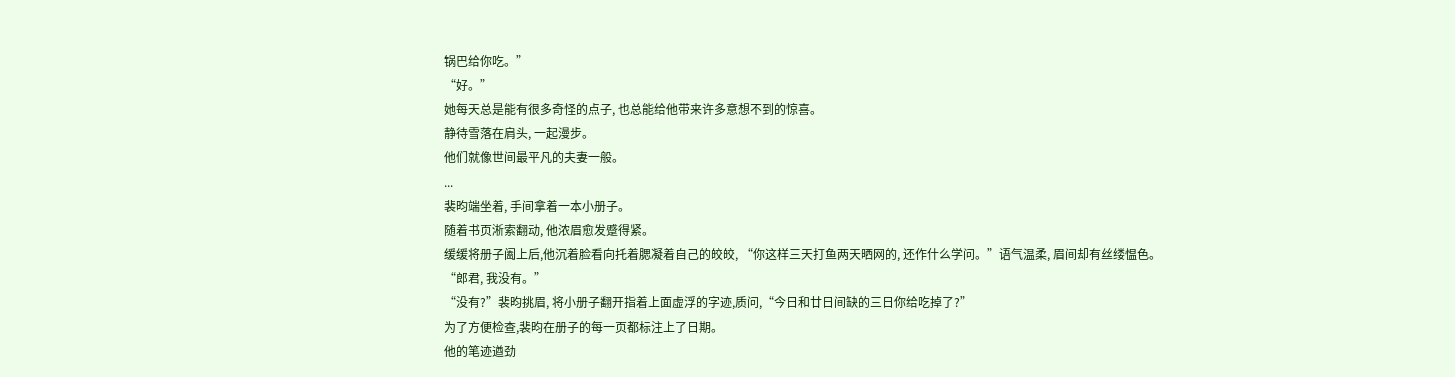锅巴给你吃。”
“好。”
她每天总是能有很多奇怪的点子, 也总能给他带来许多意想不到的惊喜。
静待雪落在肩头, 一起漫步。
他们就像世间最平凡的夫妻一般。
...
裴昀端坐着, 手间拿着一本小册子。
随着书页淅索翻动, 他浓眉愈发蹙得紧。
缓缓将册子阖上后,他沉着脸看向托着腮凝着自己的皎皎, “你这样三天打鱼两天晒网的, 还作什么学问。”语气温柔, 眉间却有丝缕愠色。
“郎君, 我没有。”
“没有?”裴昀挑眉, 将小册子翻开指着上面虚浮的字迹,质问,“今日和廿日间缺的三日你给吃掉了?”
为了方便检查,裴昀在册子的每一页都标注上了日期。
他的笔迹遒劲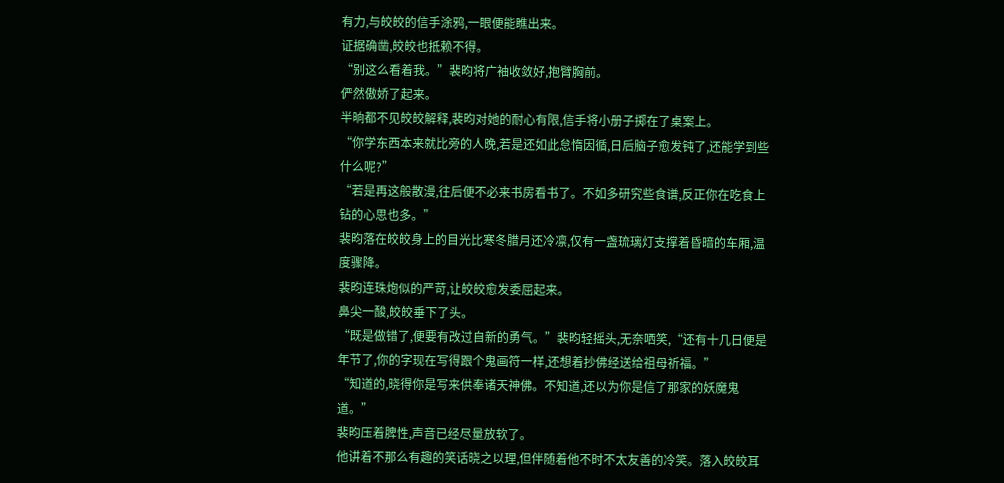有力,与皎皎的信手涂鸦,一眼便能瞧出来。
证据确凿,皎皎也抵赖不得。
“别这么看着我。”裴昀将广袖收敛好,抱臂胸前。
俨然傲娇了起来。
半晌都不见皎皎解释,裴昀对她的耐心有限,信手将小册子掷在了桌案上。
“你学东西本来就比旁的人晚,若是还如此怠惰因循,日后脑子愈发钝了,还能学到些什么呢?”
“若是再这般散漫,往后便不必来书房看书了。不如多研究些食谱,反正你在吃食上钻的心思也多。”
裴昀落在皎皎身上的目光比寒冬腊月还冷凛,仅有一盏琉璃灯支撑着昏暗的车厢,温度骤降。
裴昀连珠炮似的严苛,让皎皎愈发委屈起来。
鼻尖一酸,皎皎垂下了头。
“既是做错了,便要有改过自新的勇气。”裴昀轻摇头,无奈哂笑,“还有十几日便是年节了,你的字现在写得跟个鬼画符一样,还想着抄佛经送给祖母祈福。”
“知道的,晓得你是写来供奉诸天神佛。不知道,还以为你是信了那家的妖魔鬼道。”
裴昀压着脾性,声音已经尽量放软了。
他讲着不那么有趣的笑话晓之以理,但伴随着他不时不太友善的冷笑。落入皎皎耳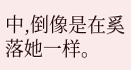中,倒像是在奚落她一样。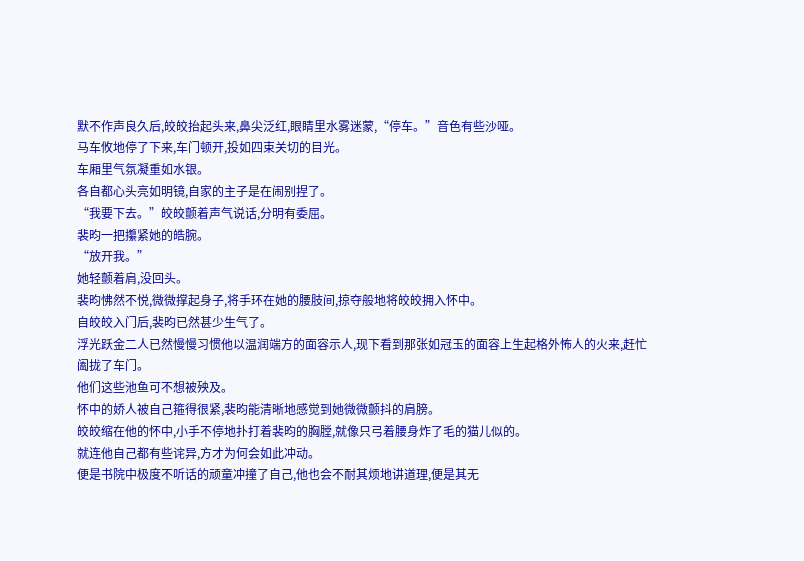默不作声良久后,皎皎抬起头来,鼻尖泛红,眼睛里水雾迷蒙,“停车。”音色有些沙哑。
马车攸地停了下来,车门顿开,投如四束关切的目光。
车厢里气氛凝重如水银。
各自都心头亮如明镜,自家的主子是在闹别捏了。
“我要下去。”皎皎颤着声气说话,分明有委屈。
裴昀一把攥紧她的皓腕。
“放开我。”
她轻颤着肩,没回头。
裴昀怫然不悦,微微撑起身子,将手环在她的腰肢间,掠夺般地将皎皎拥入怀中。
自皎皎入门后,裴昀已然甚少生气了。
浮光跃金二人已然慢慢习惯他以温润端方的面容示人,现下看到那张如冠玉的面容上生起格外怖人的火来,赶忙阖拢了车门。
他们这些池鱼可不想被殃及。
怀中的娇人被自己箍得很紧,裴昀能清晰地感觉到她微微颤抖的肩膀。
皎皎缩在他的怀中,小手不停地扑打着裴昀的胸膛,就像只弓着腰身炸了毛的猫儿似的。
就连他自己都有些诧异,方才为何会如此冲动。
便是书院中极度不听话的顽童冲撞了自己,他也会不耐其烦地讲道理,便是其无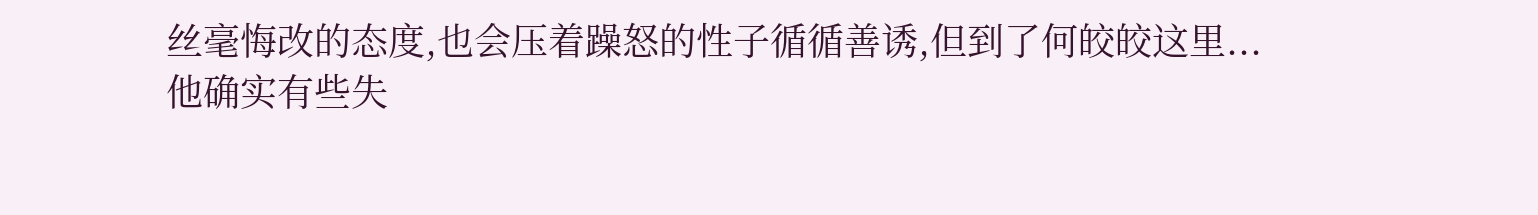丝毫悔改的态度,也会压着躁怒的性子循循善诱,但到了何皎皎这里...
他确实有些失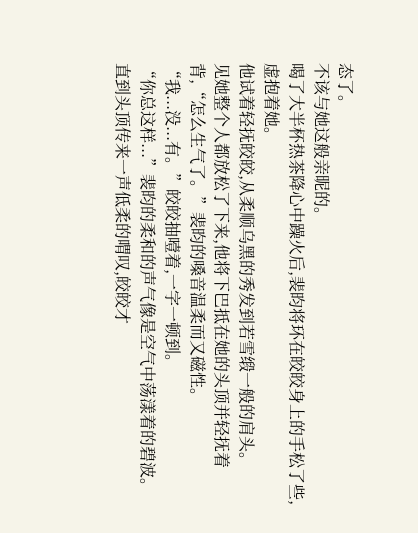态了。
不该与她这般亲昵的。
喝了大半杯热茶降心中躁火后,裴昀将环在皎皎身上的手松了些,虚抱着她。
他试着轻抚皎皎,从柔顺乌黑的秀发到若雪缎一般的肩头。
见她整个人都放松了下来,他将下巴抵在她的头顶并轻抚着背,“怎么生气了。”裴昀的嗓音温柔而又磁性。
“我...没...有。”皎皎抽噎着,一字一顿到。
“你总这样...”裴昀的柔和的声气像是空气中荡漾着的碧波。
直到头顶传来一声低柔的喟叹,皎皎才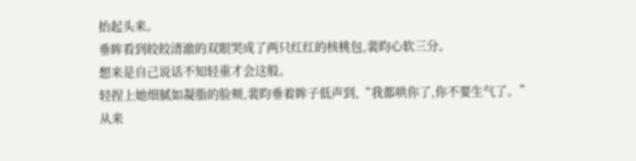抬起头来。
垂眸看到皎皎清澈的双眼哭成了两只红红的核桃包,裴昀心软三分。
想来是自己说话不知轻重才会这般。
轻捏上她细腻如凝脂的脸颊,裴昀垂着眸子低声到,“我都哄你了,你不要生气了。”
从来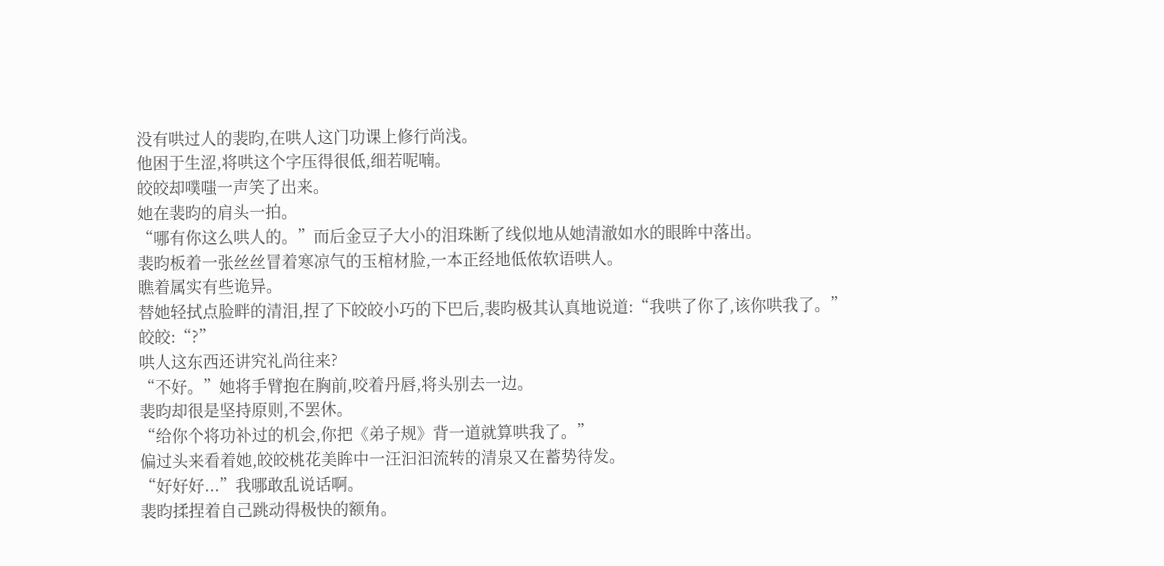没有哄过人的裴昀,在哄人这门功课上修行尚浅。
他困于生涩,将哄这个字压得很低,细若呢喃。
皎皎却噗嗤一声笑了出来。
她在裴昀的肩头一拍。
“哪有你这么哄人的。”而后金豆子大小的泪珠断了线似地从她清澈如水的眼眸中落出。
裴昀板着一张丝丝冒着寒凉气的玉棺材脸,一本正经地低侬软语哄人。
瞧着属实有些诡异。
替她轻拭点脸畔的清泪,捏了下皎皎小巧的下巴后,裴昀极其认真地说道:“我哄了你了,该你哄我了。”
皎皎:“?”
哄人这东西还讲究礼尚往来?
“不好。”她将手臂抱在胸前,咬着丹唇,将头别去一边。
裴昀却很是坚持原则,不罢休。
“给你个将功补过的机会,你把《弟子规》背一道就算哄我了。”
偏过头来看着她,皎皎桃花美眸中一汪汩汩流转的清泉又在蓄势待发。
“好好好...”我哪敢乱说话啊。
裴昀揉捏着自己跳动得极快的额角。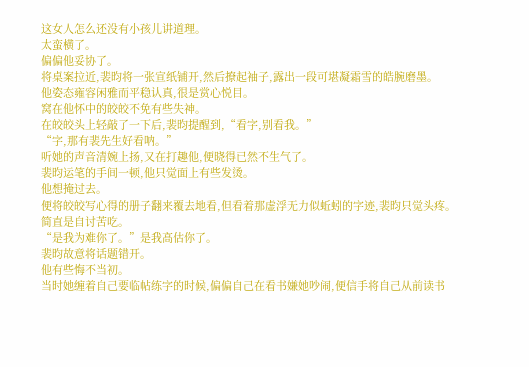这女人怎么还没有小孩儿讲道理。
太蛮横了。
偏偏他妥协了。
将桌案拉近,裴昀将一张宣纸铺开,然后撩起袖子,露出一段可堪凝霜雪的皓腕磨墨。
他姿态雍容闲雅而平稳认真,很是赏心悦目。
窝在他怀中的皎皎不免有些失神。
在皎皎头上轻敲了一下后,裴昀提醒到,“看字,别看我。”
“字,那有裴先生好看呐。”
听她的声音清婉上扬,又在打趣他,便晓得已然不生气了。
裴昀运笔的手间一顿,他只觉面上有些发烫。
他想掩过去。
便将皎皎写心得的册子翻来覆去地看,但看着那虚浮无力似蚯蚓的字迹,裴昀只觉头疼。
简直是自讨苦吃。
“是我为难你了。”是我高估你了。
裴昀故意将话题错开。
他有些悔不当初。
当时她缠着自己要临帖练字的时候,偏偏自己在看书嫌她吵闹,便信手将自己从前读书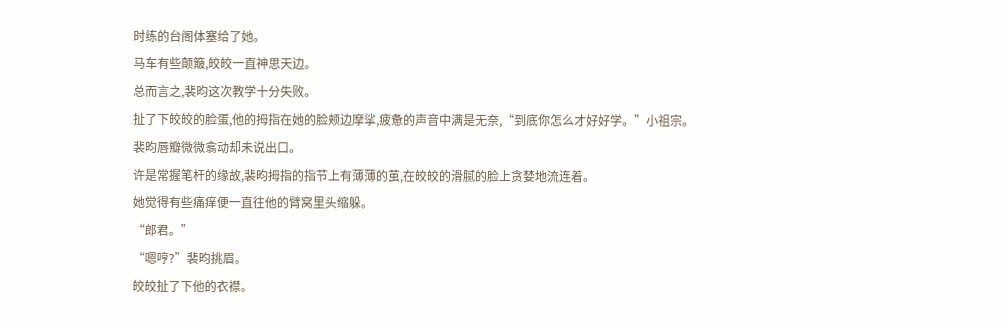时练的台阁体塞给了她。
马车有些颠簸,皎皎一直神思天边。
总而言之,裴昀这次教学十分失败。
扯了下皎皎的脸蛋,他的拇指在她的脸颊边摩挲,疲惫的声音中满是无奈,“到底你怎么才好好学。”小祖宗。
裴昀唇瓣微微翕动却未说出口。
许是常握笔杆的缘故,裴昀拇指的指节上有薄薄的茧,在皎皎的滑腻的脸上贪婪地流连着。
她觉得有些痛痒便一直往他的臂窝里头缩躲。
“郎君。”
“嗯哼?”裴昀挑眉。
皎皎扯了下他的衣襟。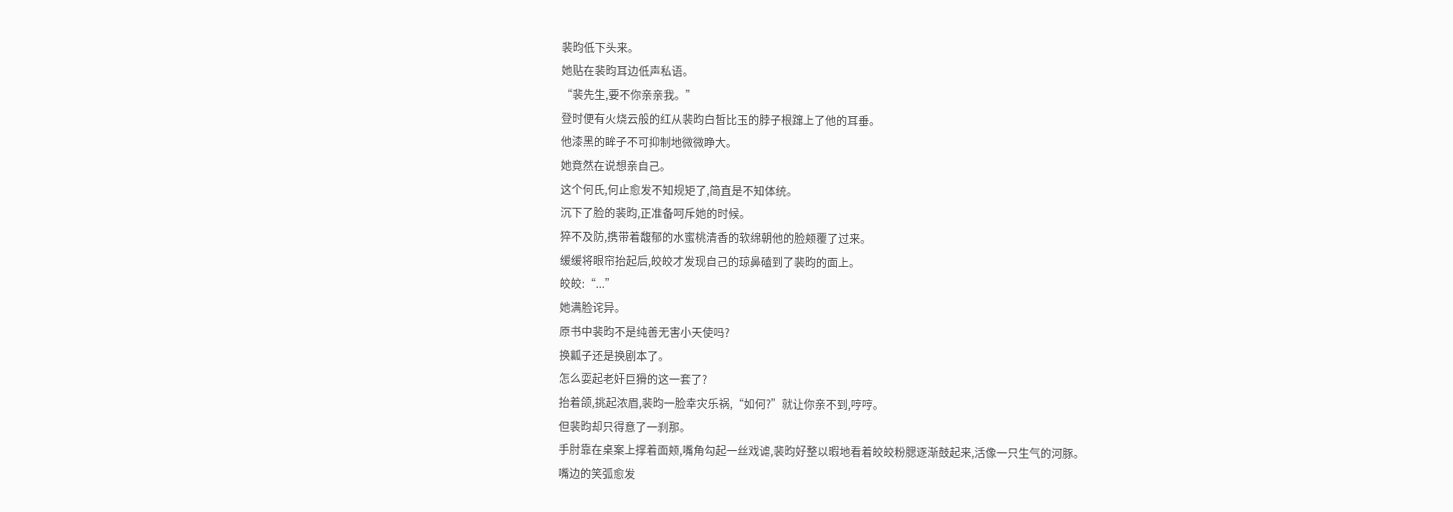裴昀低下头来。
她贴在裴昀耳边低声私语。
“裴先生,要不你亲亲我。”
登时便有火烧云般的红从裴昀白皙比玉的脖子根蹿上了他的耳垂。
他漆黑的眸子不可抑制地微微睁大。
她竟然在说想亲自己。
这个何氏,何止愈发不知规矩了,简直是不知体统。
沉下了脸的裴昀,正准备呵斥她的时候。
猝不及防,携带着馥郁的水蜜桃清香的软绵朝他的脸颊覆了过来。
缓缓将眼帘抬起后,皎皎才发现自己的琼鼻磕到了裴昀的面上。
皎皎:“...”
她满脸诧异。
原书中裴昀不是纯善无害小天使吗?
换瓤子还是换剧本了。
怎么耍起老奸巨猾的这一套了?
抬着颌,挑起浓眉,裴昀一脸幸灾乐祸,“如何?”就让你亲不到,哼哼。
但裴昀却只得意了一刹那。
手肘靠在桌案上撑着面颊,嘴角勾起一丝戏谑,裴昀好整以暇地看着皎皎粉腮逐渐鼓起来,活像一只生气的河豚。
嘴边的笑弧愈发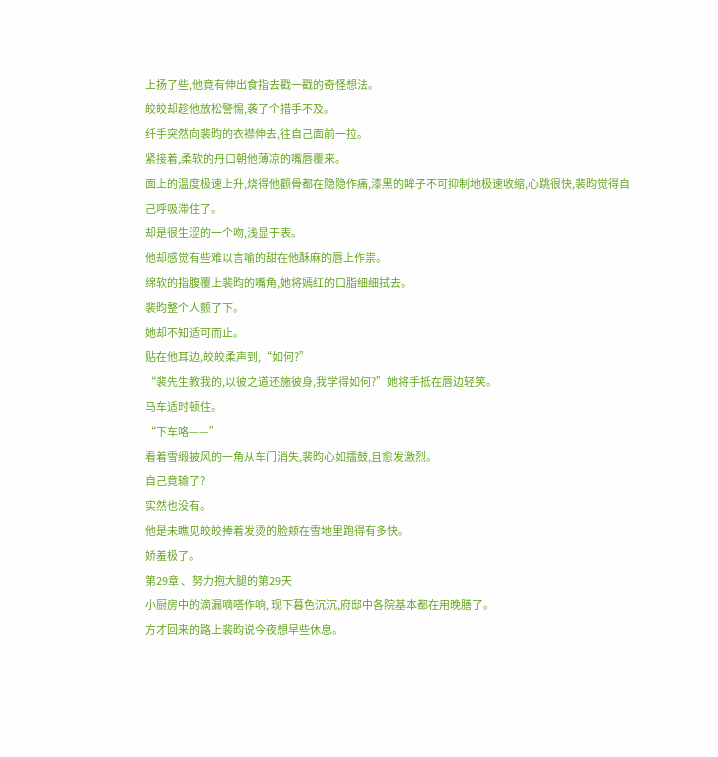上扬了些,他竟有伸出食指去戳一戳的奇怪想法。
皎皎却趁他放松警惕,袭了个措手不及。
纤手突然向裴昀的衣襟伸去,往自己面前一拉。
紧接着,柔软的丹口朝他薄凉的嘴唇覆来。
面上的温度极速上升,烧得他颧骨都在隐隐作痛,漆黑的眸子不可抑制地极速收缩,心跳很快,裴昀觉得自己呼吸滞住了。
却是很生涩的一个吻,浅显于表。
他却感觉有些难以言喻的甜在他酥麻的唇上作祟。
绵软的指腹覆上裴昀的嘴角,她将嫣红的口脂细细拭去。
裴昀整个人颤了下。
她却不知适可而止。
贴在他耳边,皎皎柔声到,“如何?”
“裴先生教我的,以彼之道还施彼身,我学得如何?”她将手抵在唇边轻笑。
马车适时顿住。
“下车咯——”
看着雪缎披风的一角从车门消失,裴昀心如擂鼓,且愈发激烈。
自己竟输了?
实然也没有。
他是未瞧见皎皎捧着发烫的脸颊在雪地里跑得有多快。
娇羞极了。
第29章 、努力抱大腿的第29天
小厨房中的滴漏嘀嗒作响, 现下暮色沉沉,府邸中各院基本都在用晚膳了。
方才回来的路上裴昀说今夜想早些休息。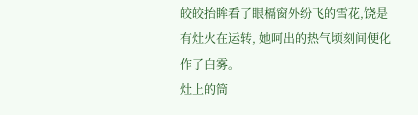皎皎抬眸看了眼槅窗外纷飞的雪花,饶是有灶火在运转, 她呵出的热气顷刻间便化作了白雾。
灶上的筒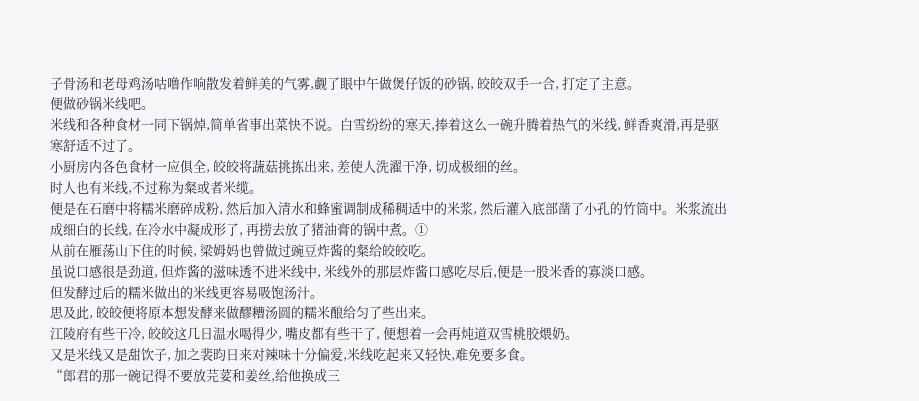子骨汤和老母鸡汤咕噜作响散发着鲜美的气雾,觑了眼中午做煲仔饭的砂锅, 皎皎双手一合, 打定了主意。
便做砂锅米线吧。
米线和各种食材一同下锅焯,简单省事出菜快不说。白雪纷纷的寒天,捧着这么一碗升腾着热气的米线, 鲜香爽滑,再是驱寒舒适不过了。
小厨房内各色食材一应俱全, 皎皎将蔬菇挑拣出来, 差使人洗濯干净, 切成极细的丝。
时人也有米线,不过称为粲或者米缆。
便是在石磨中将糯米磨碎成粉, 然后加入清水和蜂蜜调制成稀稠适中的米浆, 然后灌入底部凿了小孔的竹筒中。米浆流出成细白的长线, 在冷水中凝成形了, 再捞去放了猪油膏的锅中煮。①
从前在雁荡山下住的时候, 梁姆妈也曾做过豌豆炸酱的粲给皎皎吃。
虽说口感很是劲道, 但炸酱的滋味透不进米线中, 米线外的那层炸酱口感吃尽后,便是一股米香的寡淡口感。
但发酵过后的糯米做出的米线更容易吸饱汤汁。
思及此, 皎皎便将原本想发酵来做醪糟汤圆的糯米酿给匀了些出来。
江陵府有些干冷, 皎皎这几日温水喝得少, 嘴皮都有些干了, 便想着一会再炖道双雪桃胶煨奶。
又是米线又是甜饮子, 加之裴昀日来对辣味十分偏爱,米线吃起来又轻快,难免要多食。
“郎君的那一碗记得不要放芫荽和姜丝,给他换成三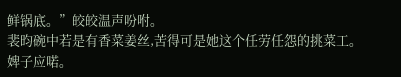鲜锅底。”皎皎温声吩咐。
裴昀碗中若是有香菜姜丝,苦得可是她这个任劳任怨的挑菜工。
婢子应喏。